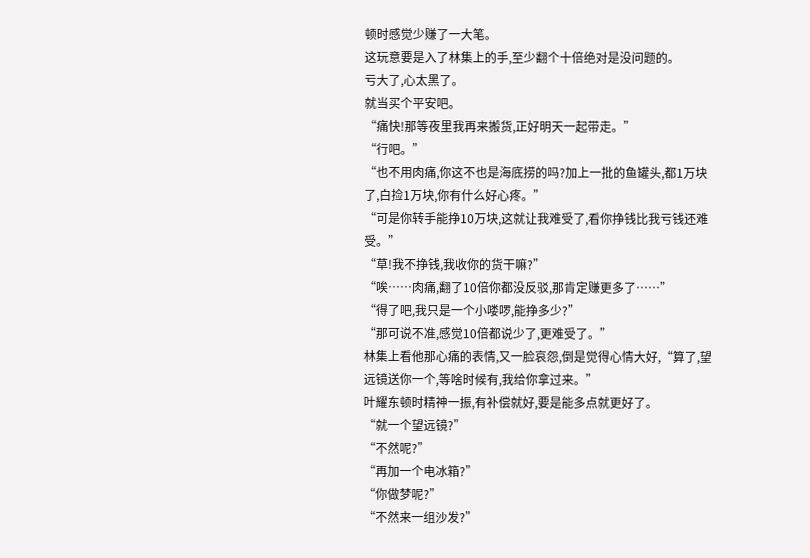顿时感觉少赚了一大笔。
这玩意要是入了林集上的手,至少翻个十倍绝对是没问题的。
亏大了,心太黑了。
就当买个平安吧。
“痛快!那等夜里我再来搬货,正好明天一起带走。”
“行吧。”
“也不用肉痛,你这不也是海底捞的吗?加上一批的鱼罐头,都1万块了,白捡1万块,你有什么好心疼。”
“可是你转手能挣10万块,这就让我难受了,看你挣钱比我亏钱还难受。”
“草!我不挣钱,我收你的货干嘛?”
“唉……肉痛,翻了10倍你都没反驳,那肯定赚更多了……”
“得了吧,我只是一个小喽啰,能挣多少?”
“那可说不准,感觉10倍都说少了,更难受了。”
林集上看他那心痛的表情,又一脸哀怨,倒是觉得心情大好,“算了,望远镜送你一个,等啥时候有,我给你拿过来。”
叶耀东顿时精神一振,有补偿就好,要是能多点就更好了。
“就一个望远镜?”
“不然呢?”
“再加一个电冰箱?”
“你做梦呢?”
“不然来一组沙发?”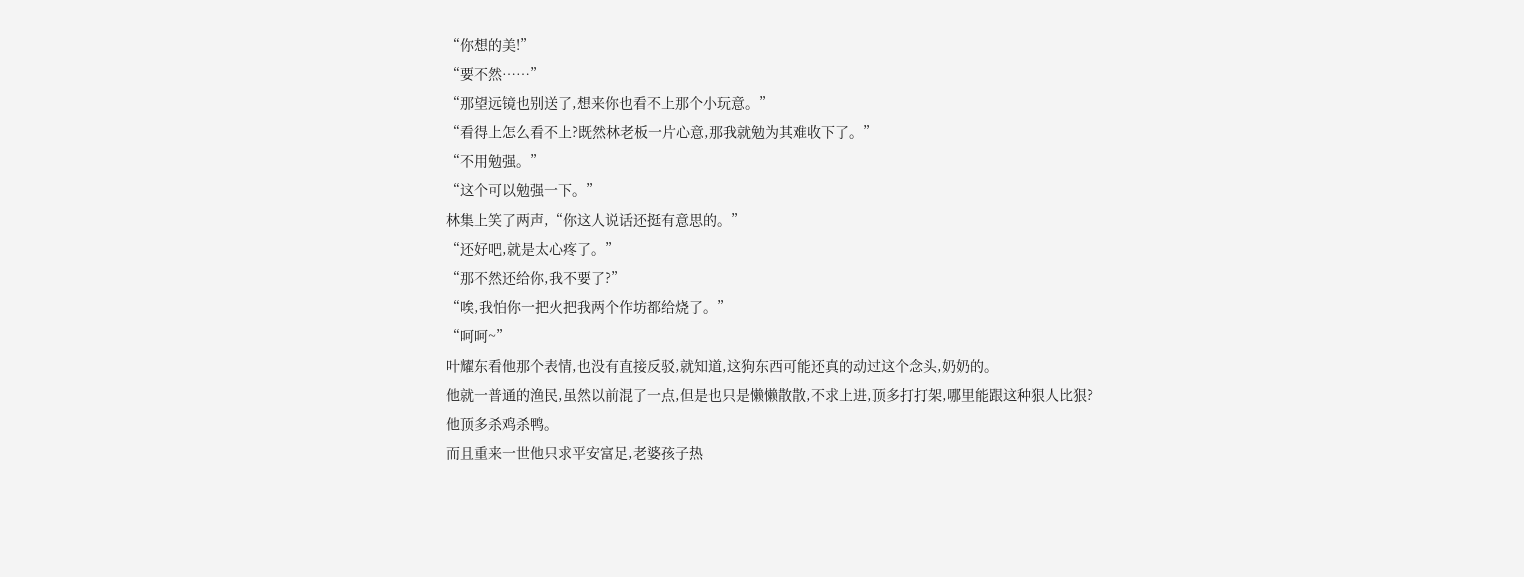“你想的美!”
“要不然……”
“那望远镜也别送了,想来你也看不上那个小玩意。”
“看得上怎么看不上?既然林老板一片心意,那我就勉为其难收下了。”
“不用勉强。”
“这个可以勉强一下。”
林集上笑了两声,“你这人说话还挺有意思的。”
“还好吧,就是太心疼了。”
“那不然还给你,我不要了?”
“唉,我怕你一把火把我两个作坊都给烧了。”
“呵呵~”
叶耀东看他那个表情,也没有直接反驳,就知道,这狗东西可能还真的动过这个念头,奶奶的。
他就一普通的渔民,虽然以前混了一点,但是也只是懒懒散散,不求上进,顶多打打架,哪里能跟这种狠人比狠?
他顶多杀鸡杀鸭。
而且重来一世他只求平安富足,老婆孩子热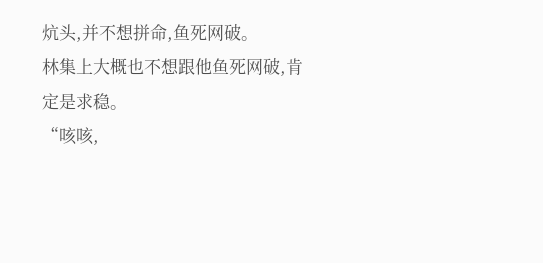炕头,并不想拼命,鱼死网破。
林集上大概也不想跟他鱼死网破,肯定是求稳。
“咳咳,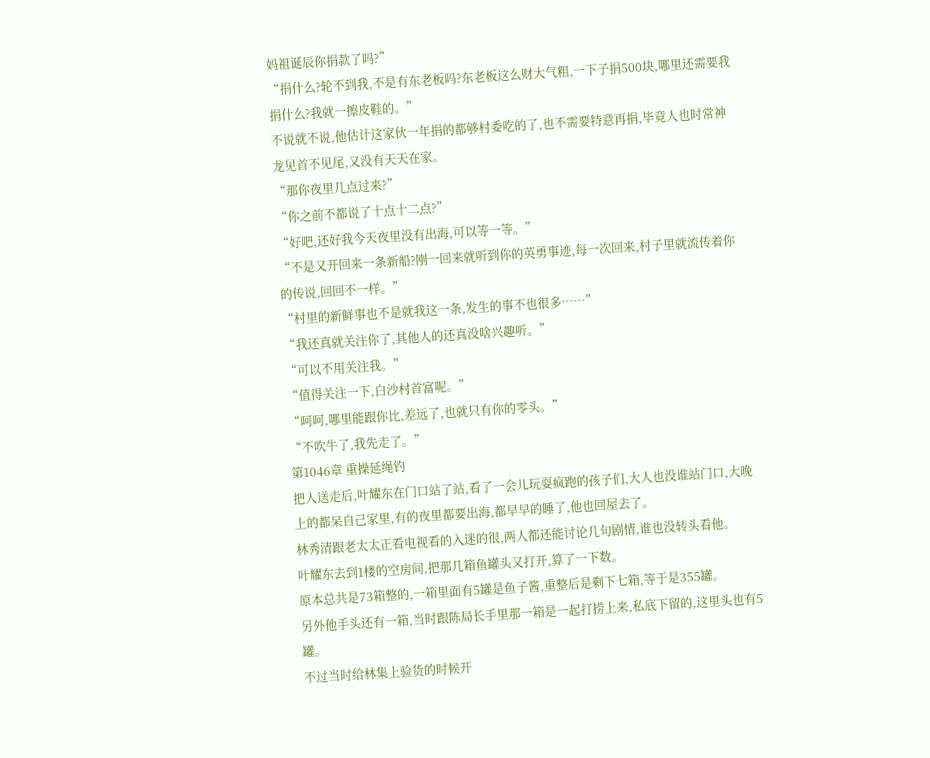妈祖诞辰你捐款了吗?”
“捐什么?轮不到我,不是有东老板吗?东老板这么财大气粗,一下子捐500块,哪里还需要我捐什么?我就一擦皮鞋的。”
不说就不说,他估计这家伙一年捐的都够村委吃的了,也不需要特意再捐,毕竟人也时常神龙见首不见尾,又没有天天在家。
“那你夜里几点过来?”
“你之前不都说了十点十二点?”
“好吧,还好我今天夜里没有出海,可以等一等。”
“不是又开回来一条新船?刚一回来就听到你的英勇事迹,每一次回来,村子里就流传着你的传说,回回不一样。”
“村里的新鲜事也不是就我这一条,发生的事不也很多……”
“我还真就关注你了,其他人的还真没啥兴趣听。”
“可以不用关注我。”
“值得关注一下,白沙村首富呢。”
“呵呵,哪里能跟你比,差远了,也就只有你的零头。”
“不吹牛了,我先走了。”
第1046章 重操延绳钓
把人送走后,叶耀东在门口站了站,看了一会儿玩耍疯跑的孩子们,大人也没谁站门口,大晚上的都呆自己家里,有的夜里都要出海,都早早的睡了,他也回屋去了。
林秀清跟老太太正看电视看的入迷的很,两人都还能讨论几句剧情,谁也没转头看他。
叶耀东去到1楼的空房间,把那几箱鱼罐头又打开,算了一下数。
原本总共是73箱整的,一箱里面有5罐是鱼子酱,重整后是剩下七箱,等于是355罐。
另外他手头还有一箱,当时跟陈局长手里那一箱是一起打捞上来,私底下留的,这里头也有5罐。
不过当时给林集上验货的时候开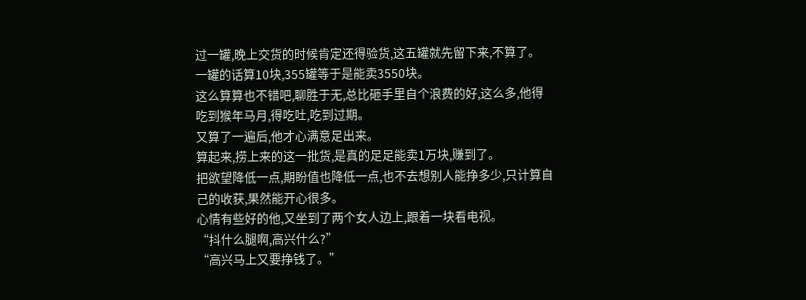过一罐,晚上交货的时候肯定还得验货,这五罐就先留下来,不算了。
一罐的话算10块,355罐等于是能卖3550块。
这么算算也不错吧,聊胜于无,总比砸手里自个浪费的好,这么多,他得吃到猴年马月,得吃吐,吃到过期。
又算了一遍后,他才心满意足出来。
算起来,捞上来的这一批货,是真的足足能卖1万块,赚到了。
把欲望降低一点,期盼值也降低一点,也不去想别人能挣多少,只计算自己的收获,果然能开心很多。
心情有些好的他,又坐到了两个女人边上,跟着一块看电视。
“抖什么腿啊,高兴什么?”
“高兴马上又要挣钱了。”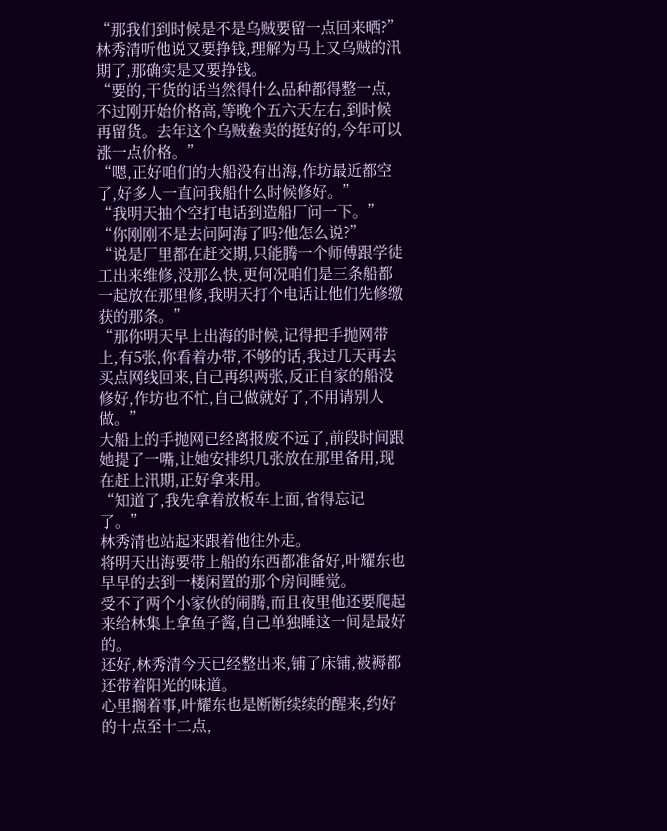“那我们到时候是不是乌贼要留一点回来晒?”
林秀清听他说又要挣钱,理解为马上又乌贼的汛期了,那确实是又要挣钱。
“要的,干货的话当然得什么品种都得整一点,不过刚开始价格高,等晚个五六天左右,到时候再留货。去年这个乌贼鲞卖的挺好的,今年可以涨一点价格。”
“嗯,正好咱们的大船没有出海,作坊最近都空了,好多人一直问我船什么时候修好。”
“我明天抽个空打电话到造船厂问一下。”
“你刚刚不是去问阿海了吗?他怎么说?”
“说是厂里都在赶交期,只能腾一个师傅跟学徒工出来维修,没那么快,更何况咱们是三条船都一起放在那里修,我明天打个电话让他们先修缴获的那条。”
“那你明天早上出海的时候,记得把手抛网带上,有5张,你看着办带,不够的话,我过几天再去买点网线回来,自己再织两张,反正自家的船没修好,作坊也不忙,自己做就好了,不用请别人做。”
大船上的手抛网已经离报废不远了,前段时间跟她提了一嘴,让她安排织几张放在那里备用,现在赶上汛期,正好拿来用。
“知道了,我先拿着放板车上面,省得忘记了。”
林秀清也站起来跟着他往外走。
将明天出海要带上船的东西都准备好,叶耀东也早早的去到一楼闲置的那个房间睡觉。
受不了两个小家伙的闹腾,而且夜里他还要爬起来给林集上拿鱼子酱,自己单独睡这一间是最好的。
还好,林秀清今天已经整出来,铺了床铺,被褥都还带着阳光的味道。
心里搁着事,叶耀东也是断断续续的醒来,约好的十点至十二点,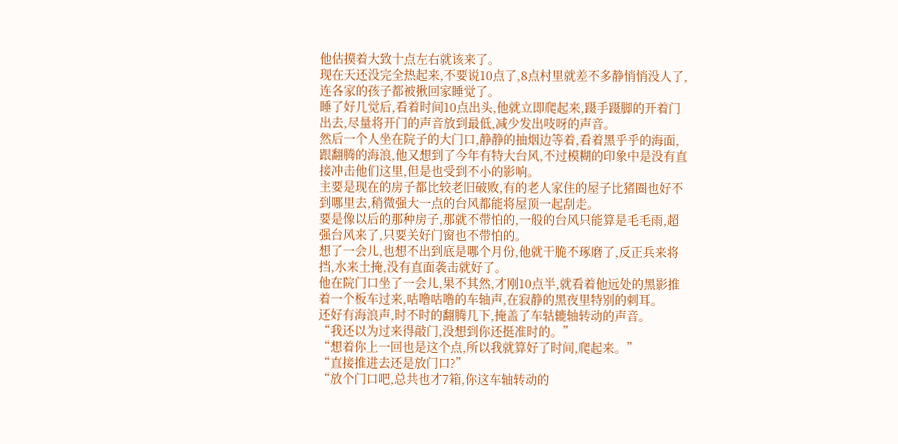他估摸着大致十点左右就该来了。
现在天还没完全热起来,不要说10点了,8点村里就差不多静悄悄没人了,连各家的孩子都被揪回家睡觉了。
睡了好几觉后,看着时间10点出头,他就立即爬起来,蹑手蹑脚的开着门出去,尽量将开门的声音放到最低,减少发出吱呀的声音。
然后一个人坐在院子的大门口,静静的抽烟边等着,看着黑乎乎的海面,跟翻腾的海浪,他又想到了今年有特大台风,不过模糊的印象中是没有直接冲击他们这里,但是也受到不小的影响。
主要是现在的房子都比较老旧破败,有的老人家住的屋子比猪圈也好不到哪里去,稍微强大一点的台风都能将屋顶一起刮走。
要是像以后的那种房子,那就不带怕的,一般的台风只能算是毛毛雨,超强台风来了,只要关好门窗也不带怕的。
想了一会儿,也想不出到底是哪个月份,他就干脆不琢磨了,反正兵来将挡,水来土掩,没有直面袭击就好了。
他在院门口坐了一会儿,果不其然,才刚10点半,就看着他远处的黑影推着一个板车过来,咕噜咕噜的车轴声,在寂静的黑夜里特别的刺耳。
还好有海浪声,时不时的翻腾几下,掩盖了车轱辘轴转动的声音。
“我还以为过来得敲门,没想到你还挺准时的。”
“想着你上一回也是这个点,所以我就算好了时间,爬起来。”
“直接推进去还是放门口?”
“放个门口吧,总共也才7箱,你这车轴转动的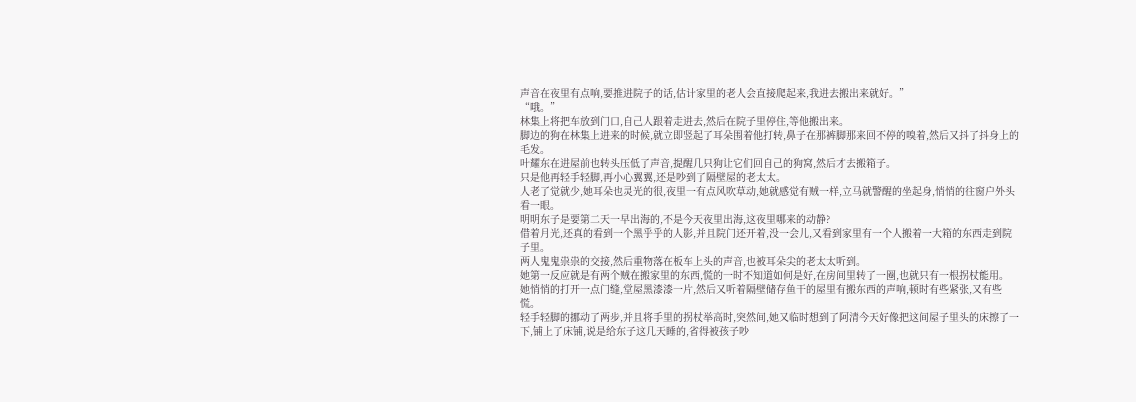声音在夜里有点响,要推进院子的话,估计家里的老人会直接爬起来,我进去搬出来就好。”
“哦。”
林集上将把车放到门口,自己人跟着走进去,然后在院子里停住,等他搬出来。
脚边的狗在林集上进来的时候,就立即竖起了耳朵围着他打转,鼻子在那裤脚那来回不停的嗅着,然后又抖了抖身上的毛发。
叶耀东在进屋前也转头压低了声音,提醒几只狗让它们回自己的狗窝,然后才去搬箱子。
只是他再轻手轻脚,再小心翼翼,还是吵到了隔壁屋的老太太。
人老了觉就少,她耳朵也灵光的很,夜里一有点风吹草动,她就感觉有贼一样,立马就警醒的坐起身,悄悄的往窗户外头看一眼。
明明东子是要第二天一早出海的,不是今天夜里出海,这夜里哪来的动静?
借着月光,还真的看到一个黑乎乎的人影,并且院门还开着,没一会儿,又看到家里有一个人搬着一大箱的东西走到院子里。
两人鬼鬼祟祟的交接,然后重物落在板车上头的声音,也被耳朵尖的老太太听到。
她第一反应就是有两个贼在搬家里的东西,慌的一时不知道如何是好,在房间里转了一圈,也就只有一根拐杖能用。
她悄悄的打开一点门缝,堂屋黑漆漆一片,然后又听着隔壁储存鱼干的屋里有搬东西的声响,顿时有些紧张,又有些慌。
轻手轻脚的挪动了两步,并且将手里的拐杖举高时,突然间,她又临时想到了阿清今天好像把这间屋子里头的床擦了一下,铺上了床铺,说是给东子这几天睡的,省得被孩子吵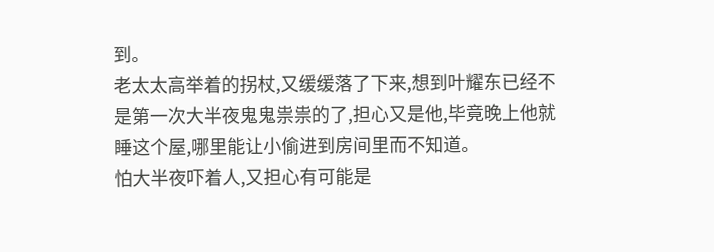到。
老太太高举着的拐杖,又缓缓落了下来,想到叶耀东已经不是第一次大半夜鬼鬼祟祟的了,担心又是他,毕竟晚上他就睡这个屋,哪里能让小偷进到房间里而不知道。
怕大半夜吓着人,又担心有可能是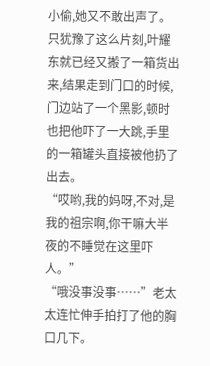小偷,她又不敢出声了。
只犹豫了这么片刻,叶耀东就已经又搬了一箱货出来,结果走到门口的时候,门边站了一个黑影,顿时也把他吓了一大跳,手里的一箱罐头直接被他扔了出去。
“哎哟,我的妈呀,不对,是我的祖宗啊,你干嘛大半夜的不睡觉在这里吓人。”
“哦没事没事……”老太太连忙伸手拍打了他的胸口几下。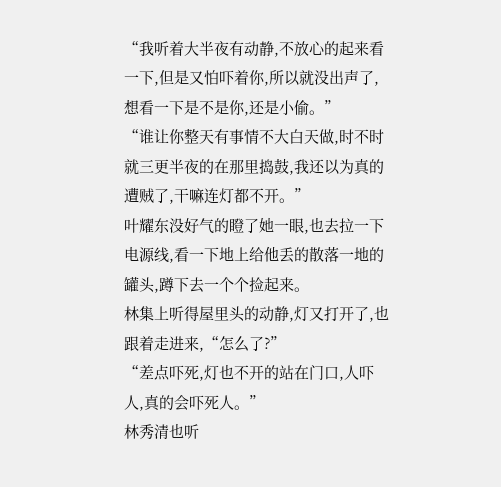“我听着大半夜有动静,不放心的起来看一下,但是又怕吓着你,所以就没出声了,想看一下是不是你,还是小偷。”
“谁让你整天有事情不大白天做,时不时就三更半夜的在那里捣鼓,我还以为真的遭贼了,干嘛连灯都不开。”
叶耀东没好气的瞪了她一眼,也去拉一下电源线,看一下地上给他丢的散落一地的罐头,蹲下去一个个捡起来。
林集上听得屋里头的动静,灯又打开了,也跟着走进来,“怎么了?”
“差点吓死,灯也不开的站在门口,人吓人,真的会吓死人。”
林秀清也听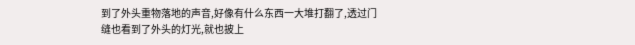到了外头重物落地的声音,好像有什么东西一大堆打翻了,透过门缝也看到了外头的灯光,就也披上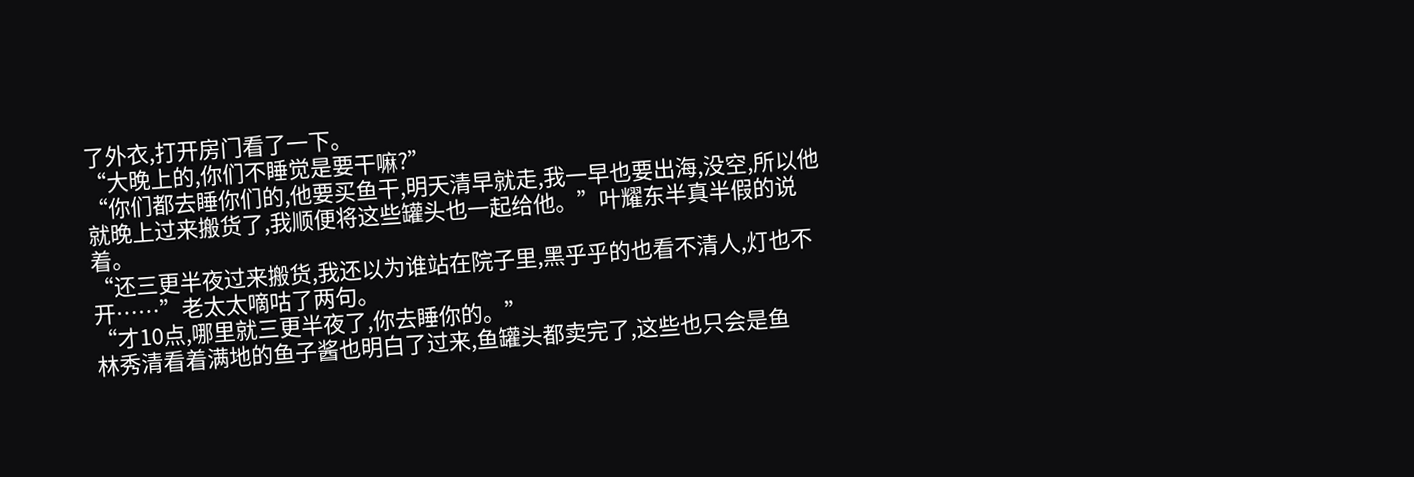了外衣,打开房门看了一下。
“大晚上的,你们不睡觉是要干嘛?”
“你们都去睡你们的,他要买鱼干,明天清早就走,我一早也要出海,没空,所以他就晚上过来搬货了,我顺便将这些罐头也一起给他。”叶耀东半真半假的说着。
“还三更半夜过来搬货,我还以为谁站在院子里,黑乎乎的也看不清人,灯也不开……”老太太嘀咕了两句。
“才10点,哪里就三更半夜了,你去睡你的。”
林秀清看着满地的鱼子酱也明白了过来,鱼罐头都卖完了,这些也只会是鱼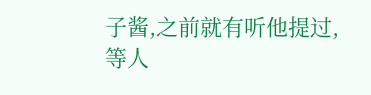子酱,之前就有听他提过,等人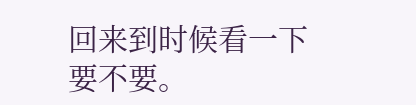回来到时候看一下要不要。